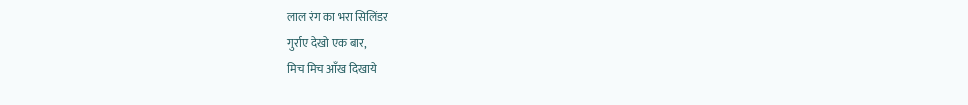लाल रंग का भरा सिलिंडर
गुर्राए देखो एक बार,
मिच मिच आँख दिखाये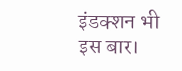इंडक्शन भी इस बार।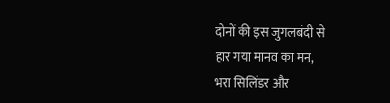दोनों की इस जुगलबंदी से
हार गया मानव का मन,
भरा सिलिंडर और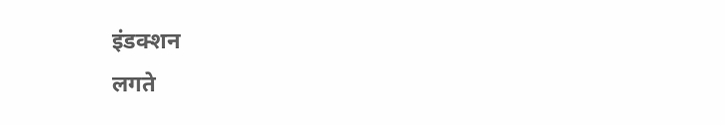इंडक्शन
लगते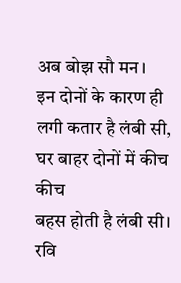अब बोझ सौ मन।
इन दोनों के कारण ही
लगी कतार है लंबी सी,
घर बाहर दोनों में कीच कीच
बहस होती है लंबी सी।
रवि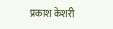प्रकाश केशरी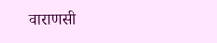वाराणसी